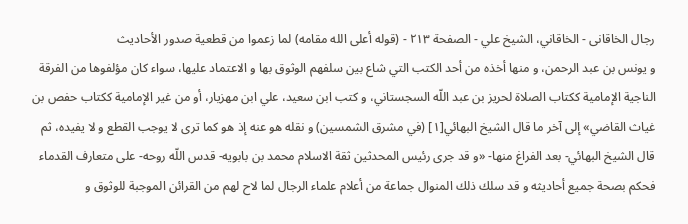رجال الخاقانى - الخاقاني، الشيخ علي - الصفحة ٢١٣ - (قوله أعلى الله مقامه) لما زعموا من قطعية صدور الأحاديث
و يونس بن عبد الرحمن، و منها أخذه من أحد الكتب التي شاع بين سلفهم الوثوق بها و الاعتماد عليها، سواء كان مؤلفوها من الفرقة الناجية الإمامية ككتاب الصلاة لحريز بن عبد اللّه السجستاني، و كتب ابن سعيد، علي ابن مهزيار، أو من غير الإمامية ككتاب حفص بن غياث القاضي» إلى آخر ما قال الشيخ البهائي[١] (في مشرق الشمسين) و نقله هو عنه إذ هو كما ترى لا يوجب القطع و لا يفيده، ثم قال الشيخ البهائي- بعد الفراغ منها- «و قد جرى رئيس المحدثين ثقة الاسلام محمد بن بابويه- قدس اللّه روحه- على متعارف القدماء فحكم بصحة جميع أحاديثه و قد سلك ذلك المنوال جماعة من أعلام علماء الرجال لما لاح لهم من القرائن الموجبة للوثوق و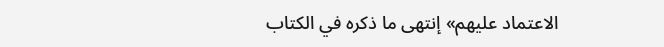الاعتماد عليهم» إنتهى ما ذكره في الكتاب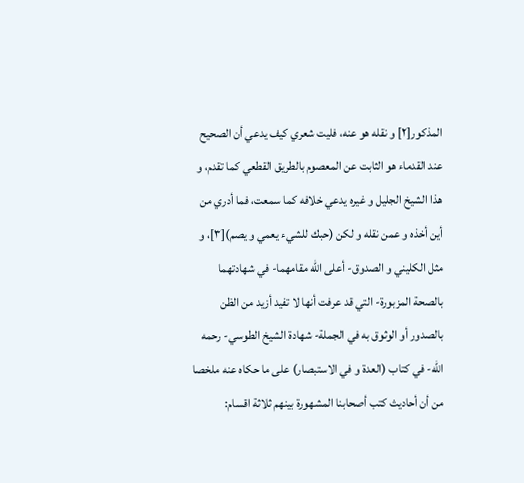المذكور[٢] و نقله هو عنه، فليت شعري كيف يدعي أن الصحيح عند القدماء هو الثابت عن المعصوم بالطريق القطعي كما تقدم، و هذا الشيخ الجليل و غيره يدعي خلافه كما سمعت، فما أدري من أين أخذه و عمن نقله و لكن (حبك للشيء يعمي و يصم)[٣]، و مثل الكليني و الصدوق- أعلى اللّه مقامهما- في شهادتهما بالصحة المزبورة- التي قد عرفت أنها لا تفيد أزيد من الظن بالصدور أو الوثوق به في الجملة- شهادة الشيخ الطوسي- رحمه اللّه- في كتاب (العدة و في الاستبصار) على ما حكاه عنه ملخصا من أن أحاديث كتب أصحابنا المشهورة بينهم ثلاثة اقسام: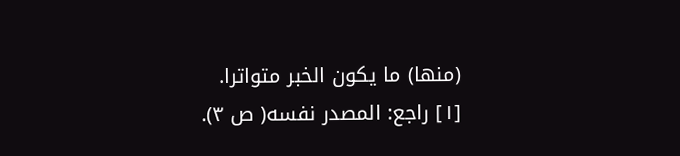(منها) ما يكون الخبر متواترا.
[١] راجع: المصدر نفسه( ص ٣).